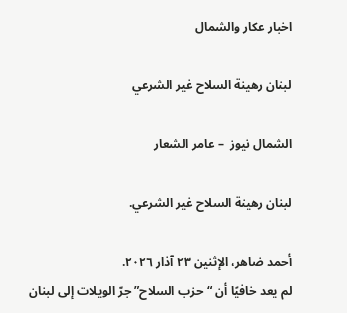اخبار عكار والشمال

لبنان رهينة السلاح غير الشرعي

الشمال نيوز  – عامر الشعار

لبنان رهينة السلاح غير الشرعي.

أحمد ضاهر، الإثنين ٢٣ آذار ٢٠٢٦.
لم يعد خافيًا أن “حزب السلاح” جرّ الويلات إلى لبنان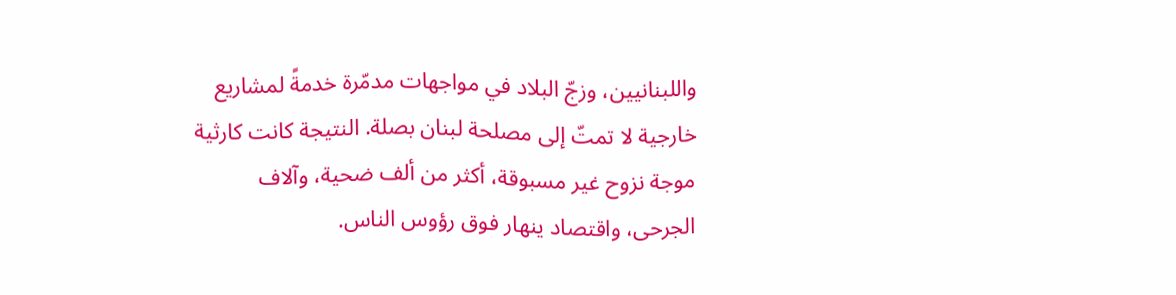واللبنانيين، وزجّ البلاد في مواجهات مدمّرة خدمةً لمشاريع خارجية لا تمتّ إلى مصلحة لبنان بصلة. النتيجة كانت كارثية موجة نزوح غير مسبوقة، أكثر من ألف ضحية، وآلاف الجرحى، واقتصاد ينهار فوق رؤوس الناس.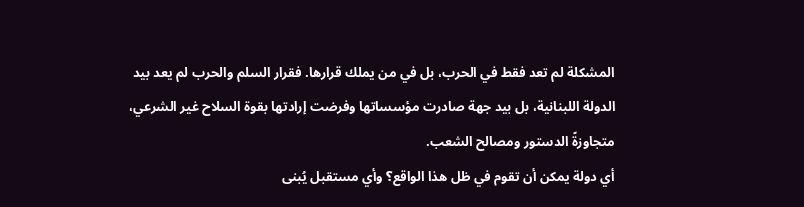المشكلة لم تعد فقط في الحرب، بل في من يملك قرارها. فقرار السلم والحرب لم يعد بيد الدولة اللبنانية، بل بيد جهة صادرت مؤسساتها وفرضت إرادتها بقوة السلاح غير الشرعي، متجاوزةً الدستور ومصالح الشعب.
أي دولة يمكن أن تقوم في ظل هذا الواقع؟ وأي مستقبل يُبنى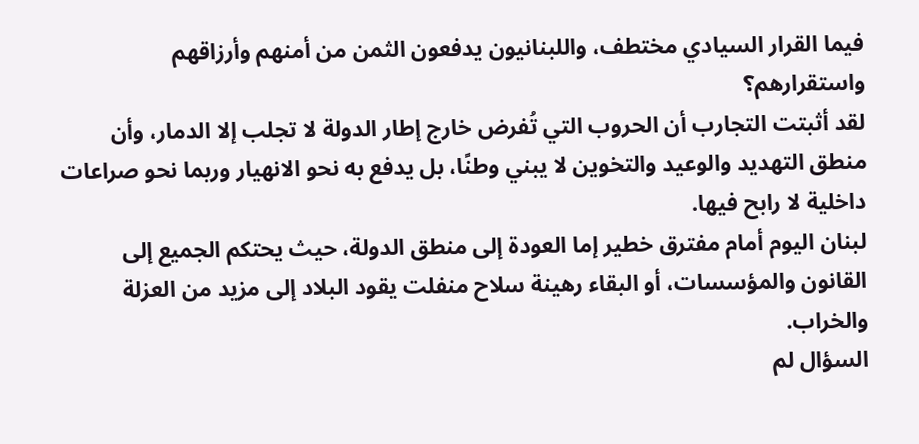فيما القرار السيادي مختطف، واللبنانيون يدفعون الثمن من أمنهم وأرزاقهم واستقرارهم؟
لقد أثبتت التجارب أن الحروب التي تُفرض خارج إطار الدولة لا تجلب إلا الدمار، وأن منطق التهديد والوعيد والتخوين لا يبني وطنًا، بل يدفع به نحو الانهيار وربما نحو صراعات داخلية لا رابح فيها.
لبنان اليوم أمام مفترق خطير إما العودة إلى منطق الدولة، حيث يحتكم الجميع إلى القانون والمؤسسات، أو البقاء رهينة سلاح منفلت يقود البلاد إلى مزيد من العزلة والخراب.
السؤال لم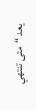يعد “متى تنتهي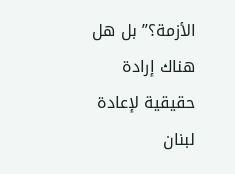الأزمة؟” بل هل هناك إرادة حقيقية لإعادة لبنان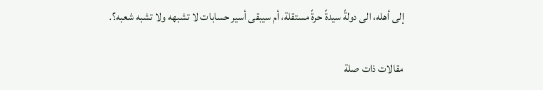إلى أهله، الى دولةً سيدةً حرةً مستقلة، أم سيبقى أسير حسابات لا تشبهه ولا تشبه شعبه؟.

مقالات ذات صلة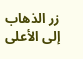زر الذهاب إلى الأعلى